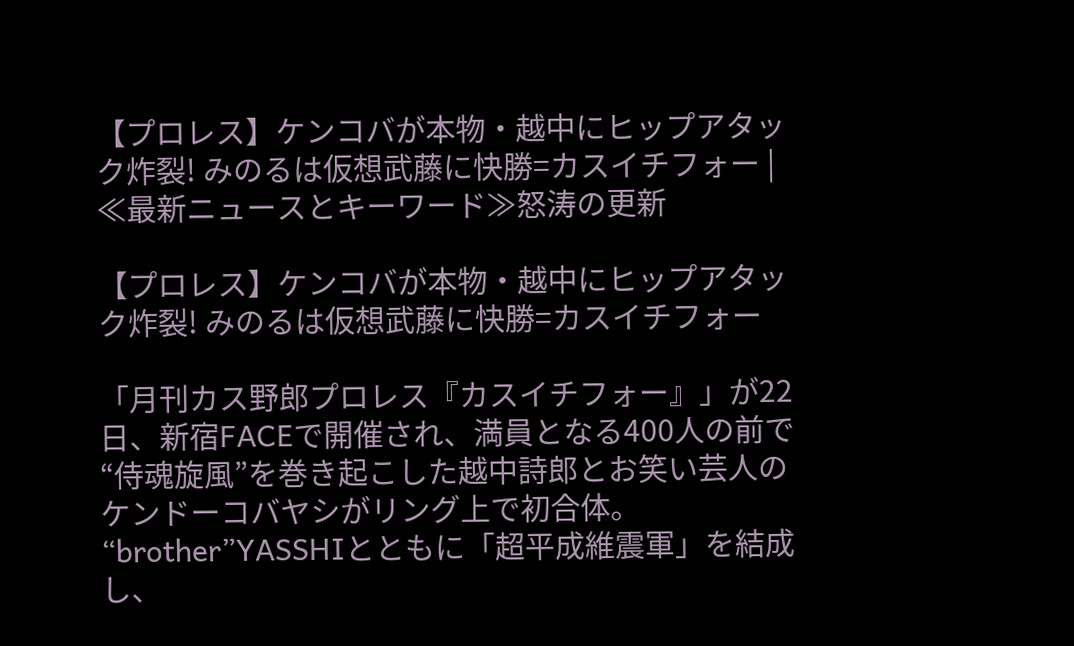【プロレス】ケンコバが本物・越中にヒップアタック炸裂! みのるは仮想武藤に快勝=カスイチフォー | ≪最新ニュースとキーワード≫怒涛の更新

【プロレス】ケンコバが本物・越中にヒップアタック炸裂! みのるは仮想武藤に快勝=カスイチフォー

「月刊カス野郎プロレス『カスイチフォー』」が22日、新宿FACEで開催され、満員となる400人の前で“侍魂旋風”を巻き起こした越中詩郎とお笑い芸人のケンドーコバヤシがリング上で初合体。
“brother”YASSHIとともに「超平成維震軍」を結成し、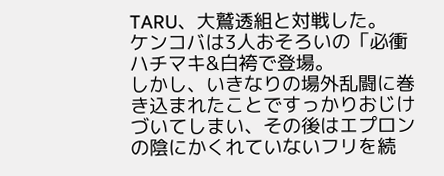TARU、大鷲透組と対戦した。
ケンコバは3人おそろいの「必衝ハチマキ&白袴で登場。
しかし、いきなりの場外乱闘に巻き込まれたことですっかりおじけづいてしまい、その後はエプロンの陰にかくれていないフリを続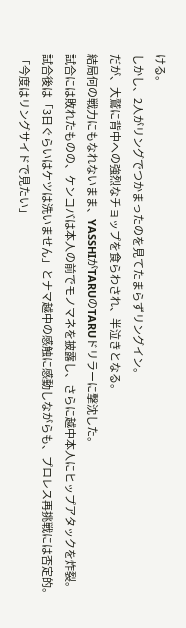ける。
しかし、2人がリングでつかまったのを見てたまらずリングイン。
だが、大鷲に背中への強烈なチョップを食らわされ、半泣きとなる。
結局何の戦力にもなれないまま、YASSHIがTARUのTARUドリラーに撃沈した。
試合には敗れたものの、ケンコバは本人の前でモノマネを披露し、さらに越中本人にヒップアタックを炸裂。
試合後は「3日ぐらいはケツは洗いません」とナマ越中の感触に感動しながらも、プロレス再挑戦には否定的。
「今度はリングサイドで見たい」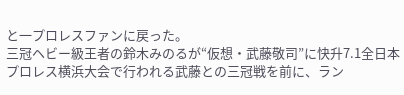と一プロレスファンに戻った。
三冠ヘビー級王者の鈴木みのるが“仮想・武藤敬司”に快升7.1全日本プロレス横浜大会で行われる武藤との三冠戦を前に、ラン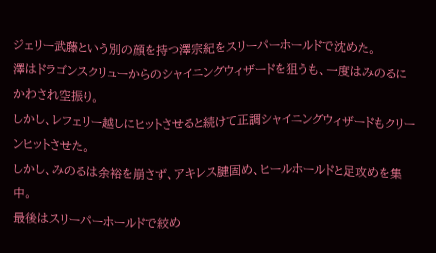ジェリー武藤という別の顔を持つ澤宗紀をスリーパーホールドで沈めた。
澤はドラゴンスクリューからのシャイニングウィザードを狙うも、一度はみのるにかわされ空振り。
しかし、レフェリー越しにヒットさせると続けて正調シャイニングウィザードもクリーンヒットさせた。
しかし、みのるは余裕を崩さず、アキレス腱固め、ヒールホールドと足攻めを集中。
最後はスリーパーホールドで絞め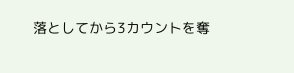落としてから3カウントを奪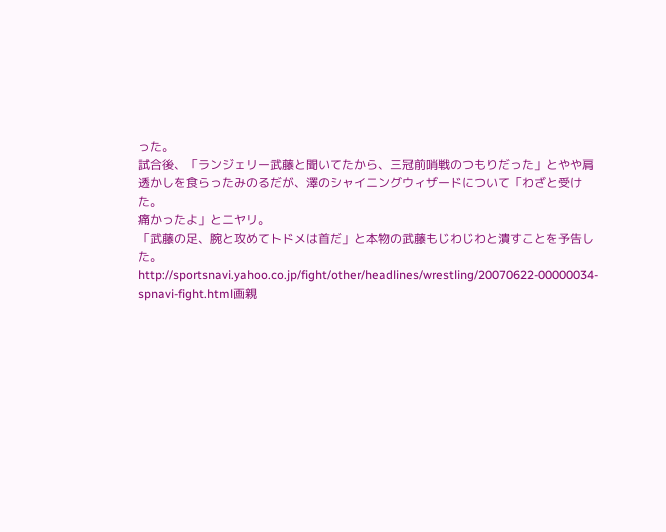った。
試合後、「ランジェリー武藤と聞いてたから、三冠前哨戦のつもりだった」とやや肩透かしを食らったみのるだが、澤のシャイニングウィザードについて「わざと受けた。
痛かったよ」とニヤリ。
「武藤の足、腕と攻めてトドメは首だ」と本物の武藤もじわじわと潰すことを予告した。
http://sportsnavi.yahoo.co.jp/fight/other/headlines/wrestling/20070622-00000034-spnavi-fight.html画親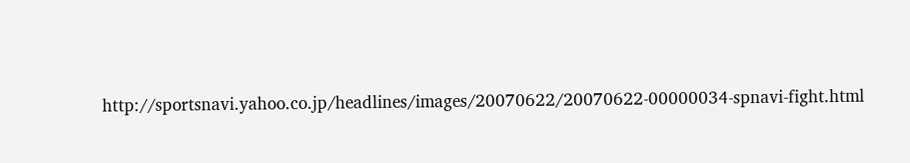http://sportsnavi.yahoo.co.jp/headlines/images/20070622/20070622-00000034-spnavi-fight.html